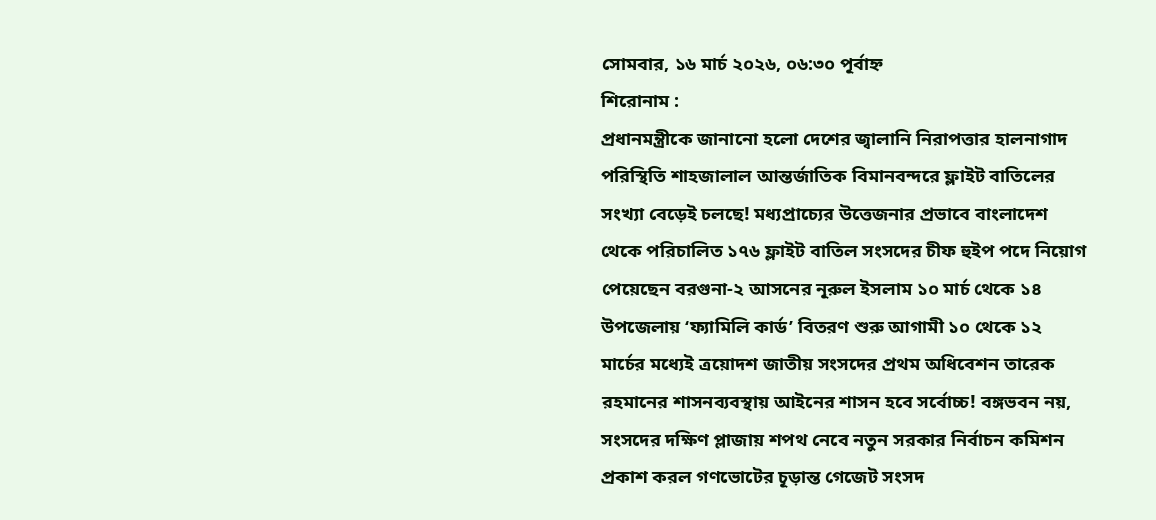সোমবার, ১৬ মার্চ ২০২৬, ০৬:৩০ পূর্বাহ্ন
শিরোনাম :
প্রধানমন্ত্রীকে জানানো হলো দেশের জ্বালানি নিরাপত্তার হালনাগাদ পরিস্থিতি শাহজালাল আন্তর্জাতিক বিমানবন্দরে ফ্লাইট বাতিলের সংখ্যা বেড়েই চলছে! মধ্যপ্রাচ্যের উত্তেজনার প্রভাবে বাংলাদেশ থেকে পরিচালিত ১৭৬ ফ্লাইট বাতিল সংসদের চীফ হুইপ পদে নিয়োগ পেয়েছেন বরগুনা-২ আসনের নূরুল ইসলাম ১০ মার্চ থেকে ১৪ উপজেলায় ‘ফ্যামিলি কার্ড’ বিতরণ শুরু আগামী ১০ থেকে ১২ মার্চের মধ্যেই ত্রয়োদশ জাতীয় সংসদের প্রথম অধিবেশন তারেক রহমানের শাসনব্যবস্থায় আইনের শাসন হবে সর্বোচ্চ! বঙ্গভবন নয়, সংসদের দক্ষিণ প্লাজায় শপথ নেবে নতুন সরকার নির্বাচন কমিশন প্রকাশ করল গণভোটের চূড়ান্ত গেজেট সংসদ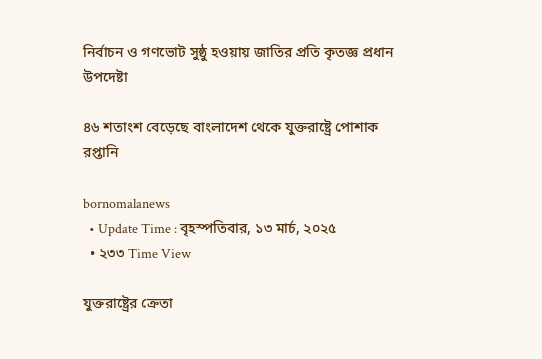নির্বাচন ও গণভোট সুষ্ঠু হওয়ায় জাতির প্রতি কৃতজ্ঞ প্রধান উপদেষ্টা

৪৬ শতাংশ বেড়েছে বাংলাদেশ থেকে যুক্তরাষ্ট্রে পোশাক রপ্তানি

bornomalanews
  • Update Time : বৃহস্পতিবার, ১৩ মার্চ, ২০২৫
  • ২৩৩ Time View

যুক্তরাষ্ট্রের ক্রেতা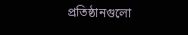প্রতিষ্ঠানগুলো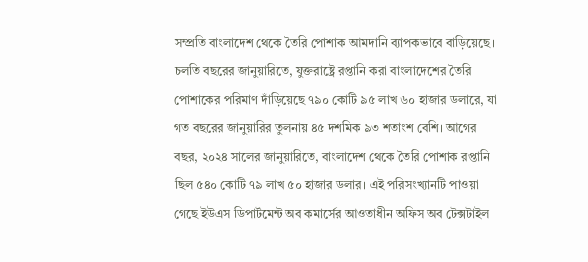সম্প্রতি বাংলাদেশ থেকে তৈরি পোশাক আমদানি ব্যাপকভাবে বাড়িয়েছে। চলতি বছরের জানুয়ারিতে, যুক্তরাষ্ট্রে রপ্তানি করা বাংলাদেশের তৈরি পোশাকের পরিমাণ দাঁড়িয়েছে ৭৯০ কোটি ৯৫ লাখ ৬০ হাজার ডলারে, যা গত বছরের জানুয়ারির তুলনায় ৪৫ দশমিক ৯৩ শতাংশ বেশি। আগের বছর, ২০২৪ সালের জানুয়ারিতে, বাংলাদেশ থেকে তৈরি পোশাক রপ্তানি ছিল ৫৪০ কোটি ৭৯ লাখ ৫০ হাজার ডলার। এই পরিসংখ্যানটি পাওয়া গেছে ইউএস ডিপার্টমেন্ট অব কমার্সের আওতাধীন অফিস অব টেক্সটাইল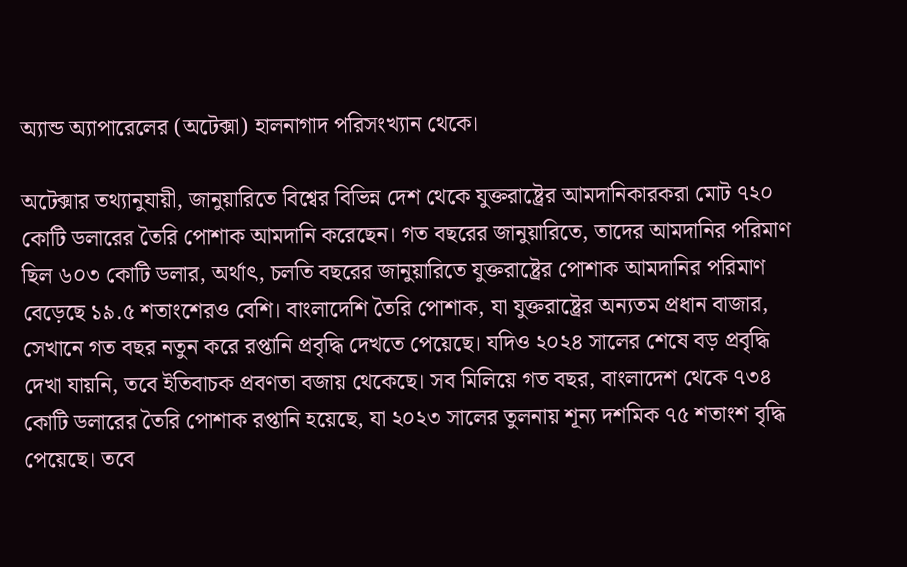অ্যান্ড অ্যাপারেলের (অটেক্সা) হালনাগাদ পরিসংখ্যান থেকে।

অটেক্সার তথ্যানুযায়ী, জানুয়ারিতে বিশ্বের বিভিন্ন দেশ থেকে যুক্তরাষ্ট্রের আমদানিকারকরা মোট ৭২০ কোটি ডলারের তৈরি পোশাক আমদানি করেছেন। গত বছরের জানুয়ারিতে, তাদের আমদানির পরিমাণ ছিল ৬০৩ কোটি ডলার, অর্থাৎ, চলতি বছরের জানুয়ারিতে যুক্তরাষ্ট্রের পোশাক আমদানির পরিমাণ বেড়েছে ১৯.৫ শতাংশেরও বেশি। বাংলাদেশি তৈরি পোশাক, যা যুক্তরাষ্ট্রের অন্যতম প্রধান বাজার, সেখানে গত বছর নতুন করে রপ্তানি প্রবৃদ্ধি দেখতে পেয়েছে। যদিও ২০২৪ সালের শেষে বড় প্রবৃদ্ধি দেখা যায়নি, তবে ইতিবাচক প্রবণতা বজায় থেকেছে। সব মিলিয়ে গত বছর, বাংলাদেশ থেকে ৭৩৪ কোটি ডলারের তৈরি পোশাক রপ্তানি হয়েছে, যা ২০২৩ সালের তুলনায় শূন্য দশমিক ৭৫ শতাংশ বৃদ্ধি পেয়েছে। তবে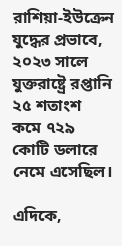রাশিয়া-ইউক্রেন যুদ্ধের প্রভাবে, ২০২৩ সালে যুক্তরাষ্ট্রে রপ্তানি ২৫ শতাংশ কমে ৭২৯ কোটি ডলারে নেমে এসেছিল।

এদিকে,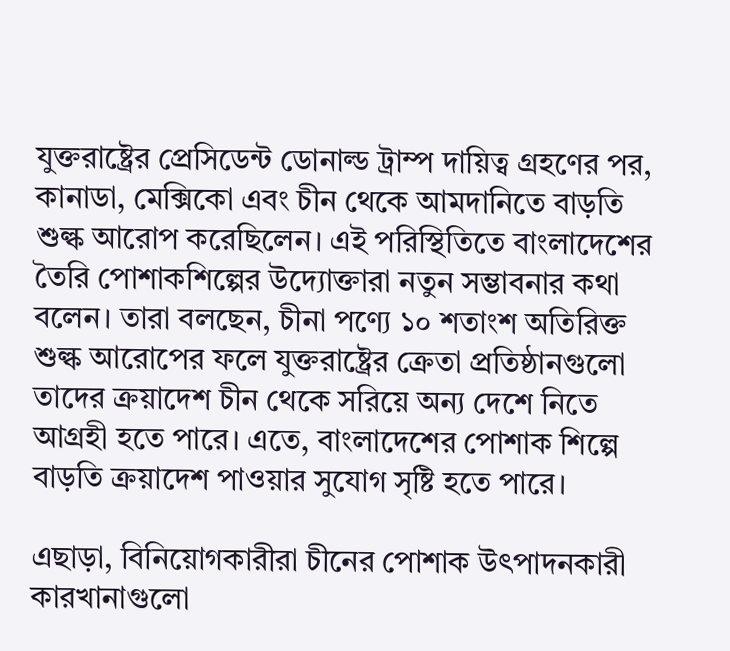যুক্তরাষ্ট্রের প্রেসিডেন্ট ডোনাল্ড ট্রাম্প দায়িত্ব গ্রহণের পর, কানাডা, মেক্সিকো এবং চীন থেকে আমদানিতে বাড়তি শুল্ক আরোপ করেছিলেন। এই পরিস্থিতিতে বাংলাদেশের তৈরি পোশাকশিল্পের উদ্যোক্তারা নতুন সম্ভাবনার কথা বলেন। তারা বলছেন, চীনা পণ্যে ১০ শতাংশ অতিরিক্ত শুল্ক আরোপের ফলে যুক্তরাষ্ট্রের ক্রেতা প্রতিষ্ঠানগুলো তাদের ক্রয়াদেশ চীন থেকে সরিয়ে অন্য দেশে নিতে আগ্রহী হতে পারে। এতে, বাংলাদেশের পোশাক শিল্পে বাড়তি ক্রয়াদেশ পাওয়ার সুযোগ সৃষ্টি হতে পারে।

এছাড়া, বিনিয়োগকারীরা চীনের পোশাক উৎপাদনকারী কারখানাগুলো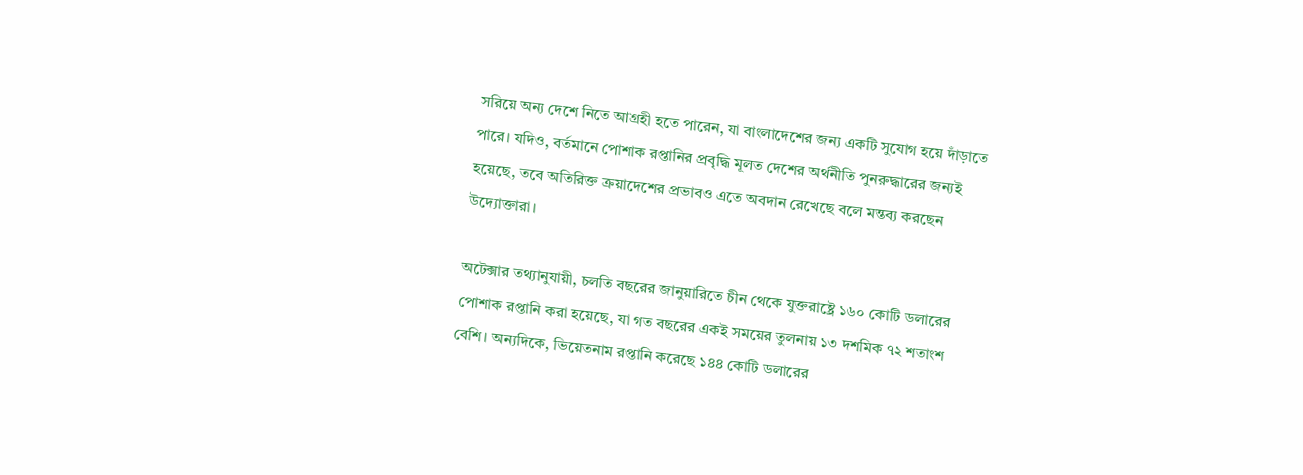সরিয়ে অন্য দেশে নিতে আগ্রহী হতে পারেন, যা বাংলাদেশের জন্য একটি সুযোগ হয়ে দাঁড়াতে পারে। যদিও, বর্তমানে পোশাক রপ্তানির প্রবৃদ্ধি মূলত দেশের অর্থনীতি পুনরুদ্ধারের জন্যই হয়েছে, তবে অতিরিক্ত ক্রয়াদেশের প্রভাবও এতে অবদান রেখেছে বলে মন্তব্য করছেন উদ্যোক্তারা।

অটেক্সার তথ্যানুযায়ী, চলতি বছরের জানুয়ারিতে চীন থেকে যুক্তরাষ্ট্রে ১৬০ কোটি ডলারের পোশাক রপ্তানি করা হয়েছে, যা গত বছরের একই সময়ের তুলনায় ১৩ দশমিক ৭২ শতাংশ বেশি। অন্যদিকে, ভিয়েতনাম রপ্তানি করেছে ১৪৪ কোটি ডলারের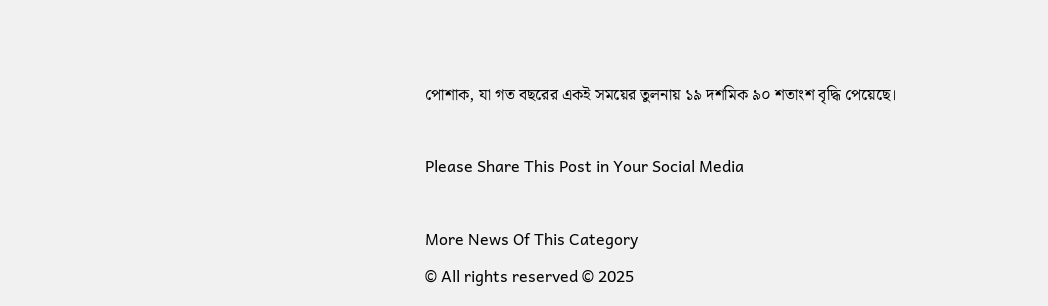পোশাক, যা গত বছরের একই সময়ের তুলনায় ১৯ দশমিক ৯০ শতাংশ বৃদ্ধি পেয়েছে।

Please Share This Post in Your Social Media

More News Of This Category
© All rights reserved © 2025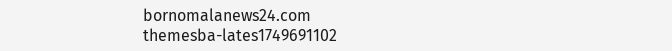bornomalanews24.com
themesba-lates1749691102